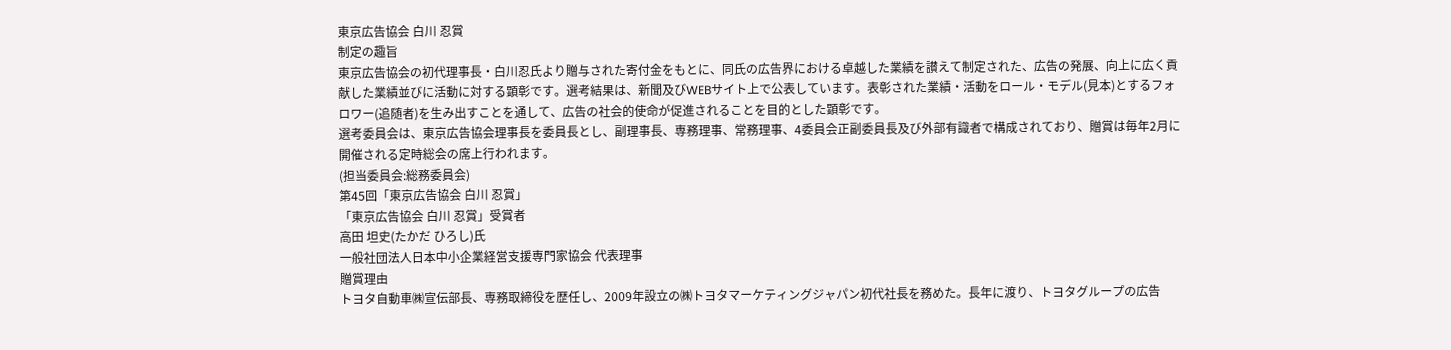東京広告協会 白川 忍賞
制定の趣旨
東京広告協会の初代理事長・白川忍氏より贈与された寄付金をもとに、同氏の広告界における卓越した業績を讃えて制定された、広告の発展、向上に広く貢献した業績並びに活動に対する顕彰です。選考結果は、新聞及びWEBサイト上で公表しています。表彰された業績・活動をロール・モデル(見本)とするフォロワー(追随者)を生み出すことを通して、広告の社会的使命が促進されることを目的とした顕彰です。
選考委員会は、東京広告協会理事長を委員長とし、副理事長、専務理事、常務理事、4委員会正副委員長及び外部有識者で構成されており、贈賞は毎年2月に開催される定時総会の席上行われます。
(担当委員会:総務委員会)
第45回「東京広告協会 白川 忍賞」
「東京広告協会 白川 忍賞」受賞者
高田 坦史(たかだ ひろし)氏
一般社団法人日本中小企業経営支援専門家協会 代表理事
贈賞理由
トヨタ自動車㈱宣伝部長、専務取締役を歴任し、2009年設立の㈱トヨタマーケティングジャパン初代社長を務めた。長年に渡り、トヨタグループの広告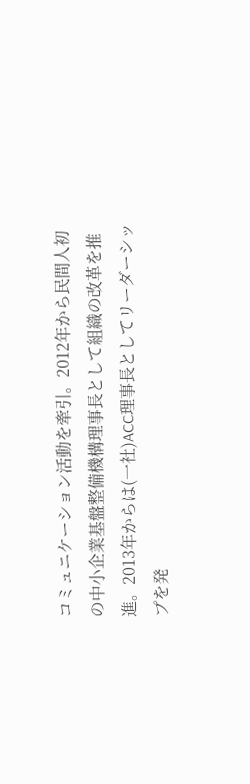コミュニケーション活動を牽引。2012年から民間人初の中小企業基盤整備機構理事長として組織の改革を推進。2013年からは(一社)ACC理事長としてリーダーシップを発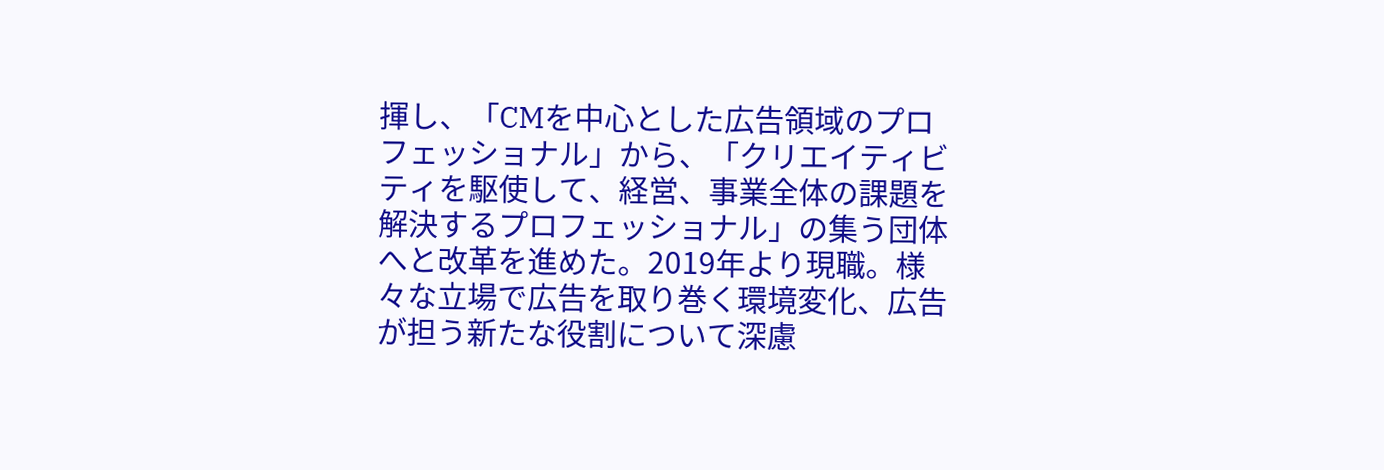揮し、「CMを中心とした広告領域のプロフェッショナル」から、「クリエイティビティを駆使して、経営、事業全体の課題を解決するプロフェッショナル」の集う団体へと改革を進めた。2019年より現職。様々な立場で広告を取り巻く環境変化、広告が担う新たな役割について深慮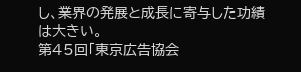し、業界の発展と成長に寄与した功績は大きい。
第45回「東京広告協会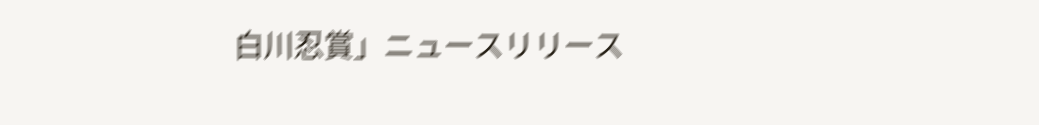白川忍賞」ニュースリリース